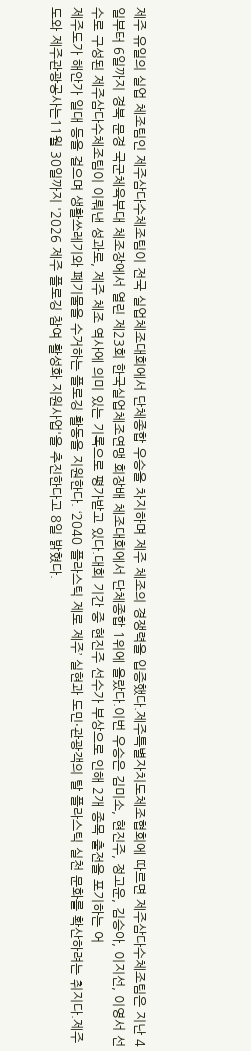제주 유일의 실업 체조팀인 제주삼다수체조팀이 전국 실업체조대회에서 단체종합 우승을 차지하며 제주 체조의 경쟁력을 입증했다.제주특별자치도체조협회에 따르면 제주삼다수체조팀은 지난 4일부터 6일까지 경북 문경 국군체육부대 체조장에서 열린 제23회 한국실업체조연맹 회장배 체조대회에서 단체종합 1위에 올랐다.이번 우승은 김미소, 현진주, 정고운, 김승아, 이지선, 이영서 선수로 구성된 제주삼다수체조팀이 이뤄낸 성과로, 제주 체조 역사에 의미 있는 기록으로 평가받고 있다.대회 기간 중 현진주 선수가 부상으로 인해 2개 종목 출전을 포기하는 어
제주도가 해안가 일대 등을 걸으며 생활쓰레기와 폐기물을 수거하는 플로깅 활동을 지원한다. ‘2040 플라스틱 제로 제주’ 실현과 도민·관광객의 탈 플라스틱 실천 문화를 확산하려는 취지다.제주도와 제주관광공사는11월 30일까지 '2026 제주 플로깅 참여 활성화 지원사업'을 추진한다고 8일 밝혔다.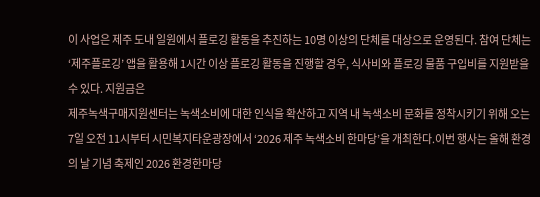이 사업은 제주 도내 일원에서 플로깅 활동을 추진하는 10명 이상의 단체를 대상으로 운영된다. 참여 단체는 ‘제주플로깅’ 앱을 활용해 1시간 이상 플로깅 활동을 진행할 경우, 식사비와 플로깅 물품 구입비를 지원받을 수 있다. 지원금은
제주녹색구매지원센터는 녹색소비에 대한 인식을 확산하고 지역 내 녹색소비 문화를 정착시키기 위해 오는 7일 오전 11시부터 시민복지타운광장에서 ‘2026 제주 녹색소비 한마당’을 개최한다.이번 행사는 올해 환경의 날 기념 축제인 2026 환경한마당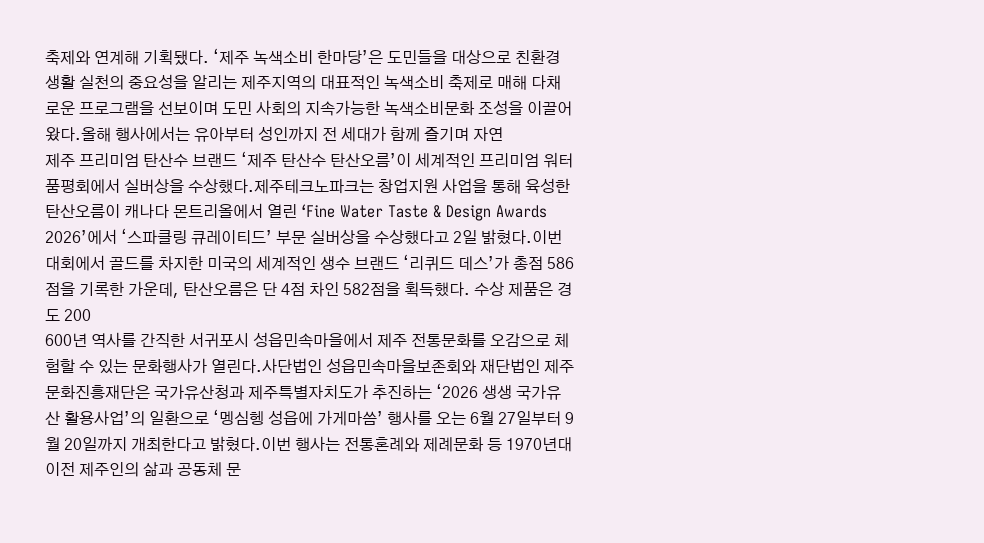축제와 연계해 기획됐다. ‘제주 녹색소비 한마당’은 도민들을 대상으로 친환경 생활 실천의 중요성을 알리는 제주지역의 대표적인 녹색소비 축제로 매해 다채로운 프로그램을 선보이며 도민 사회의 지속가능한 녹색소비문화 조성을 이끌어왔다.올해 행사에서는 유아부터 성인까지 전 세대가 함께 즐기며 자연
제주 프리미엄 탄산수 브랜드 ‘제주 탄산수 탄산오름’이 세계적인 프리미엄 워터 품평회에서 실버상을 수상했다.제주테크노파크는 창업지원 사업을 통해 육성한 탄산오름이 캐나다 몬트리올에서 열린 ‘Fine Water Taste & Design Awards 2026’에서 ‘스파클링 큐레이티드’ 부문 실버상을 수상했다고 2일 밝혔다.이번 대회에서 골드를 차지한 미국의 세계적인 생수 브랜드 ‘리퀴드 데스’가 총점 586점을 기록한 가운데, 탄산오름은 단 4점 차인 582점을 획득했다. 수상 제품은 경도 200
600년 역사를 간직한 서귀포시 성읍민속마을에서 제주 전통문화를 오감으로 체험할 수 있는 문화행사가 열린다.사단법인 성읍민속마을보존회와 재단법인 제주문화진흥재단은 국가유산청과 제주특별자치도가 추진하는 ‘2026 생생 국가유산 활용사업’의 일환으로 ‘멩심헹 성읍에 가게마씀’ 행사를 오는 6월 27일부터 9월 20일까지 개최한다고 밝혔다.이번 행사는 전통혼례와 제례문화 등 1970년대 이전 제주인의 삶과 공동체 문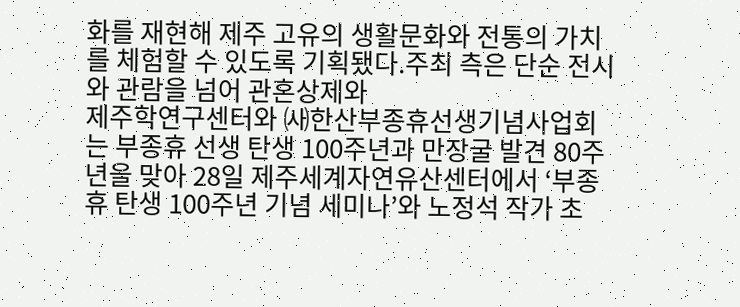화를 재현해 제주 고유의 생활문화와 전통의 가치를 체험할 수 있도록 기획됐다.주최 측은 단순 전시와 관람을 넘어 관혼상제와
제주학연구센터와 ㈔한산부종휴선생기념사업회는 부종휴 선생 탄생 100주년과 만장굴 발견 80주년을 맞아 28일 제주세계자연유산센터에서 ‘부종휴 탄생 100주년 기념 세미나’와 노정석 작가 초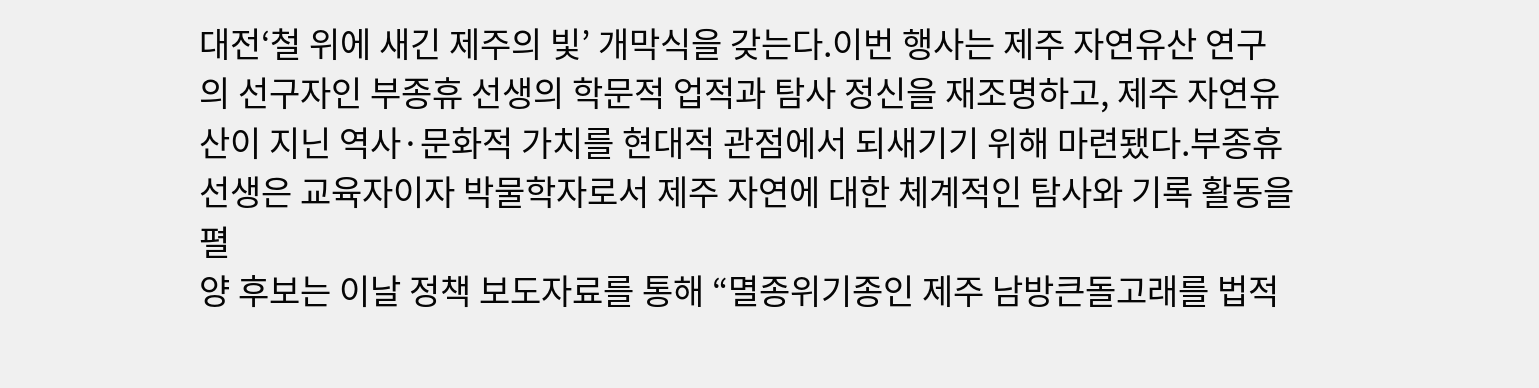대전‘철 위에 새긴 제주의 빛’ 개막식을 갖는다.이번 행사는 제주 자연유산 연구의 선구자인 부종휴 선생의 학문적 업적과 탐사 정신을 재조명하고, 제주 자연유산이 지닌 역사·문화적 가치를 현대적 관점에서 되새기기 위해 마련됐다.부종휴 선생은 교육자이자 박물학자로서 제주 자연에 대한 체계적인 탐사와 기록 활동을 펼
양 후보는 이날 정책 보도자료를 통해 “멸종위기종인 제주 남방큰돌고래를 법적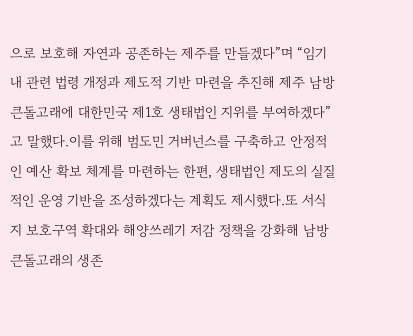으로 보호해 자연과 공존하는 제주를 만들겠다”며 “임기 내 관련 법령 개정과 제도적 기반 마련을 추진해 제주 남방큰돌고래에 대한민국 제1호 생태법인 지위를 부여하겠다”고 말했다.이를 위해 범도민 거버넌스를 구축하고 안정적인 예산 확보 체계를 마련하는 한편, 생태법인 제도의 실질적인 운영 기반을 조성하겠다는 계획도 제시했다.또 서식지 보호구역 확대와 해양쓰레기 저감 정책을 강화해 남방큰돌고래의 생존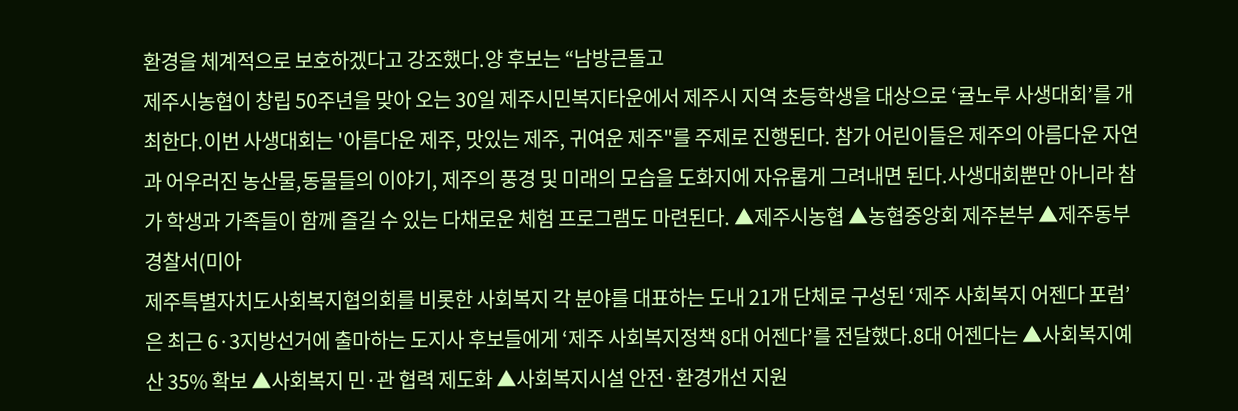환경을 체계적으로 보호하겠다고 강조했다.양 후보는 “남방큰돌고
제주시농협이 창립 50주년을 맞아 오는 30일 제주시민복지타운에서 제주시 지역 초등학생을 대상으로 ‘귤노루 사생대회’를 개최한다.이번 사생대회는 '아름다운 제주, 맛있는 제주, 귀여운 제주"를 주제로 진행된다. 참가 어린이들은 제주의 아름다운 자연과 어우러진 농산물,동물들의 이야기, 제주의 풍경 및 미래의 모습을 도화지에 자유롭게 그려내면 된다.사생대회뿐만 아니라 참가 학생과 가족들이 함께 즐길 수 있는 다채로운 체험 프로그램도 마련된다. ▲제주시농협 ▲농협중앙회 제주본부 ▲제주동부경찰서(미아
제주특별자치도사회복지협의회를 비롯한 사회복지 각 분야를 대표하는 도내 21개 단체로 구성된 ‘제주 사회복지 어젠다 포럼’은 최근 6·3지방선거에 출마하는 도지사 후보들에게 ‘제주 사회복지정책 8대 어젠다’를 전달했다.8대 어젠다는 ▲사회복지예산 35% 확보 ▲사회복지 민·관 협력 제도화 ▲사회복지시설 안전·환경개선 지원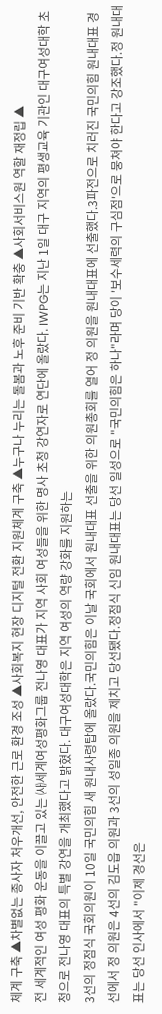체계 구축 ▲차별없는 종사자 처우개선, 안전한 근로 환경 조성 ▲사회복지 현장 디지털 전환 지원체계 구축 ▲누구나 누리는 돌봄과 노후 준비 기반 확충 ▲사회서비스원 역할 재정립 ▲
전 세계적인 여성 평화 운동을 이끌고 있는 ㈔세계여성평화그룹 전나영 대표가 지역 사회 여성들을 위한 명사 초청 강연자로 연단에 올랐다. IWPG는 지난 1일 대구 지역의 평생교육 기관인 대구여성대학 초청으로 전나영 대표의 특별 강연을 개최했다고 밝혔다. 대구여성대학은 지역 여성의 역량 강화를 지원하는
3선의 정점식 국회의원이 10일 국민의힘 새 원내사령탑에 올랐다.국민의힘은 이날 국회에서 원내대표 선출을 위한 의원총회를 열어 정 의원을 원내대표에 선출했다.3파전으로 치러진 국민의힘 원내대표 경선에서 정 의원은 4선의 김도읍 의원과 3선의 성일종 의원을 제치고 당선됐다.정점식 신임 원내대표는 당선 일성으로 "국민의힘은 하나"라며 당이 '보수세력의 구심점'으로 뭉쳐야 한다고 강조했다.정 원내대표는 당선 인사에서 "이제 경선은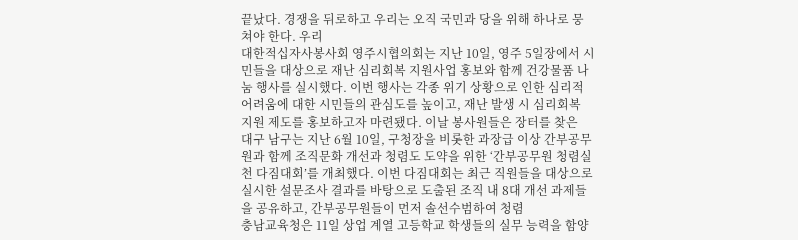끝났다. 경쟁을 뒤로하고 우리는 오직 국민과 당을 위해 하나로 뭉쳐야 한다. 우리
대한적십자사봉사회 영주시협의회는 지난 10일, 영주 5일장에서 시민들을 대상으로 재난 심리회복 지원사업 홍보와 함께 건강물품 나눔 행사를 실시했다. 이번 행사는 각종 위기 상황으로 인한 심리적 어려움에 대한 시민들의 관심도를 높이고, 재난 발생 시 심리회복 지원 제도를 홍보하고자 마련됐다. 이날 봉사원들은 장터를 찾은
대구 남구는 지난 6월 10일, 구청장을 비롯한 과장급 이상 간부공무원과 함께 조직문화 개선과 청렴도 도약을 위한 ‘간부공무원 청렴실천 다짐대회’를 개최했다. 이번 다짐대회는 최근 직원들을 대상으로 실시한 설문조사 결과를 바탕으로 도출된 조직 내 8대 개선 과제들을 공유하고, 간부공무원들이 먼저 솔선수범하여 청렴
충남교육청은 11일 상업 계열 고등학교 학생들의 실무 능력을 함양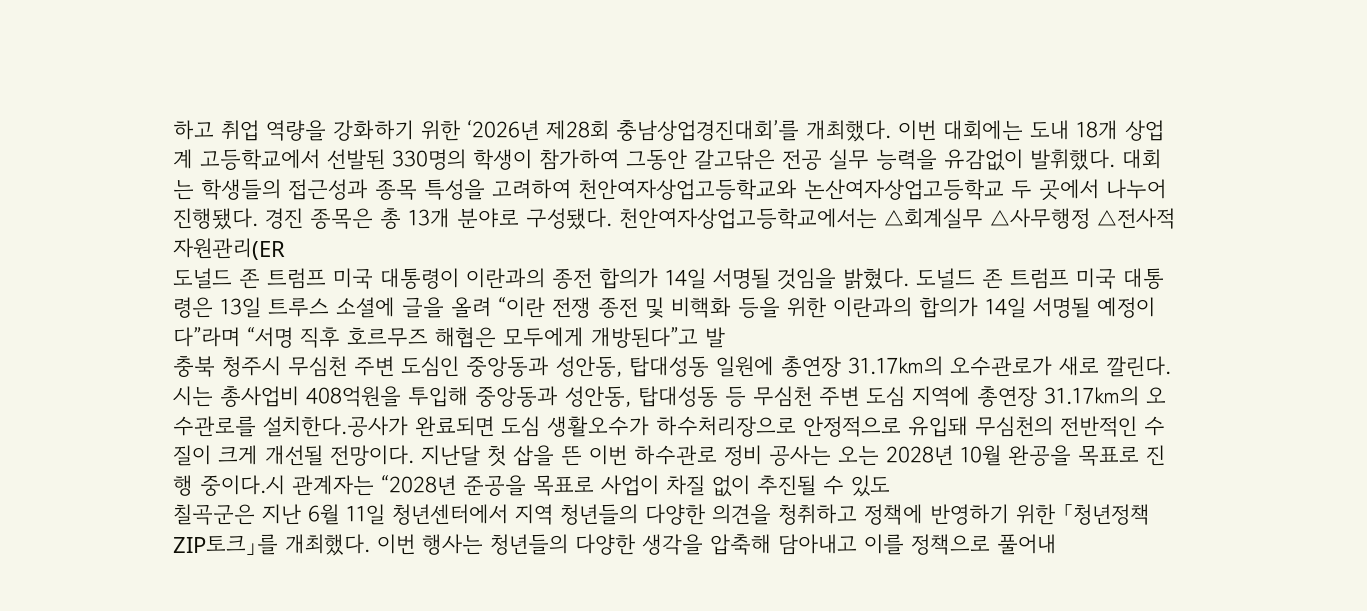하고 취업 역량을 강화하기 위한 ‘2026년 제28회 충남상업경진대회’를 개최했다. 이번 대회에는 도내 18개 상업계 고등학교에서 선발된 330명의 학생이 참가하여 그동안 갈고닦은 전공 실무 능력을 유감없이 발휘했다. 대회는 학생들의 접근성과 종목 특성을 고려하여 천안여자상업고등학교와 논산여자상업고등학교 두 곳에서 나누어 진행됐다. 경진 종목은 총 13개 분야로 구성됐다. 천안여자상업고등학교에서는 △회계실무 △사무행정 △전사적자원관리(ER
도널드 존 트럼프 미국 대통령이 이란과의 종전 합의가 14일 서명될 것임을 밝혔다. 도널드 존 트럼프 미국 대통령은 13일 트루스 소셜에 글을 올려 “이란 전쟁 종전 및 비핵화 등을 위한 이란과의 합의가 14일 서명될 예정이다”라며 “서명 직후 호르무즈 해협은 모두에게 개방된다”고 발
충북 청주시 무심천 주변 도심인 중앙동과 성안동, 탑대성동 일원에 총연장 31.17㎞의 오수관로가 새로 깔린다.시는 총사업비 408억원을 투입해 중앙동과 성안동, 탑대성동 등 무심천 주변 도심 지역에 총연장 31.17㎞의 오수관로를 설치한다.공사가 완료되면 도심 생활오수가 하수처리장으로 안정적으로 유입돼 무심천의 전반적인 수질이 크게 개선될 전망이다. 지난달 첫 삽을 뜬 이번 하수관로 정비 공사는 오는 2028년 10월 완공을 목표로 진행 중이다.시 관계자는 “2028년 준공을 목표로 사업이 차질 없이 추진될 수 있도
칠곡군은 지난 6월 11일 청년센터에서 지역 청년들의 다양한 의견을 청취하고 정책에 반영하기 위한 「청년정책 ZIP토크」를 개최했다. 이번 행사는 청년들의 다양한 생각을 압축해 담아내고 이를 정책으로 풀어내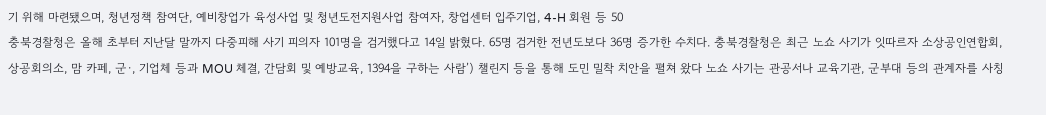기 위해 마련됐으며, 청년정책 참여단, 예비창업가 육성사업 및 청년도전지원사업 참여자, 창업센터 입주기업, 4-H 회원 등 50
충북경찰청은 올해 초부터 지난달 말까지 다중피해 사기 피의자 101명을 검거했다고 14일 밝혔다. 65명 검거한 전년도보다 36명 증가한 수치다. 충북경찰청은 최근 노쇼 사기가 잇따르자 소상공인연합회, 상공회의소, 맘 카페, 군·, 기업체 등과 MOU 체결, 간담회 및 예방교육, 1394을 구하는 사람’) 챌린지 등을 통해 도민 밀착 치안을 펼쳐 왔다 노쇼 사기는 관공서나 교육기관, 군부대 등의 관계자를 사칭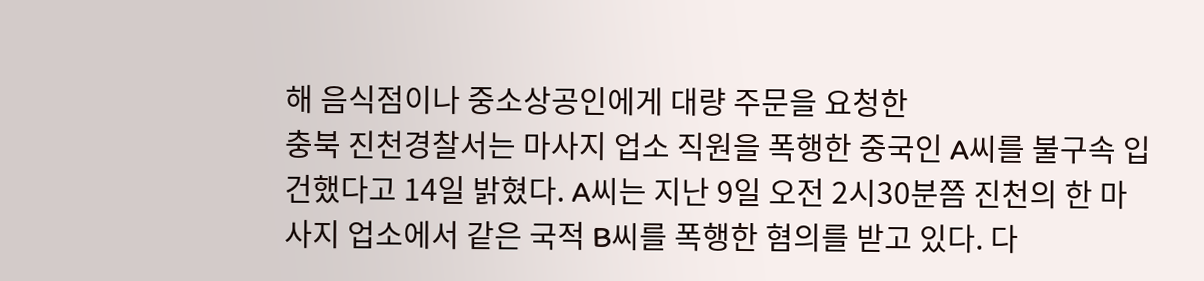해 음식점이나 중소상공인에게 대량 주문을 요청한
충북 진천경찰서는 마사지 업소 직원을 폭행한 중국인 A씨를 불구속 입건했다고 14일 밝혔다. A씨는 지난 9일 오전 2시30분쯤 진천의 한 마사지 업소에서 같은 국적 B씨를 폭행한 혐의를 받고 있다. 다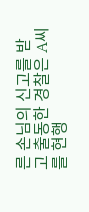른 손님의 신고를 받고 출동한 경찰은 A씨를 현행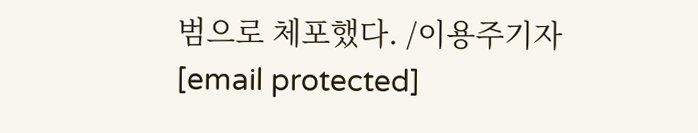범으로 체포했다. /이용주기자[email protected]